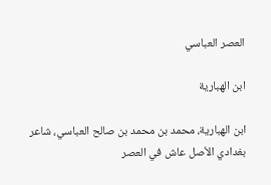العصر العباسي

ابن الهبارية

ابن الهبارية، محمد بن محمد بن صالح العباسي، شاعر بغدادي الأصل عاش في العصر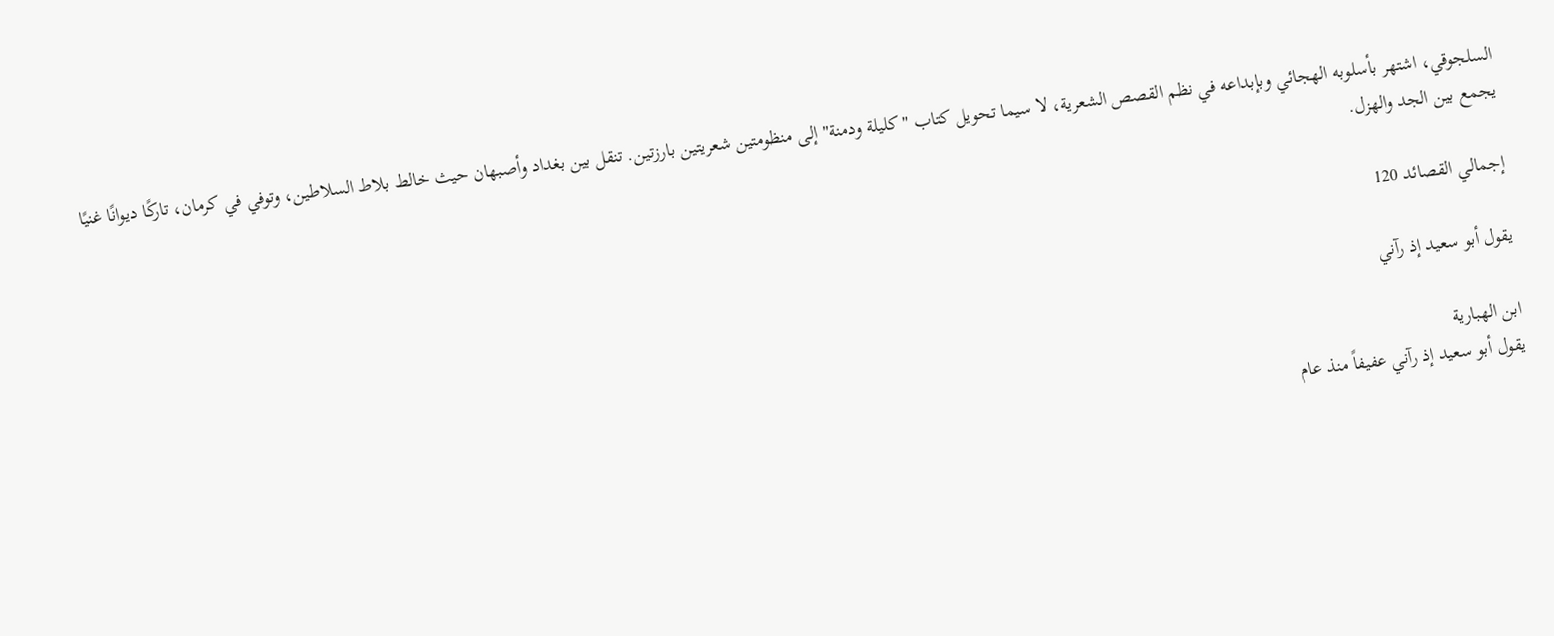السلجوقي، اشتهر بأسلوبه الهجائي وبإبداعه في نظم القصص الشعرية، لا سيما تحويل كتاب "كليلة ودمنة" إلى منظومتين شعريتين بارزتين. تنقل بين بغداد وأصبهان حيث خالط بلاط السلاطين، وتوفي في كرمان، تاركًا ديوانًا غنيًا يجمع بين الجد والهزل.

إجمالي القصائد 120

يقول أبو سعيد إذ رآني

ابن الهبارية
يقول أبو سعيد إذ رآني عفيفاً منذ عام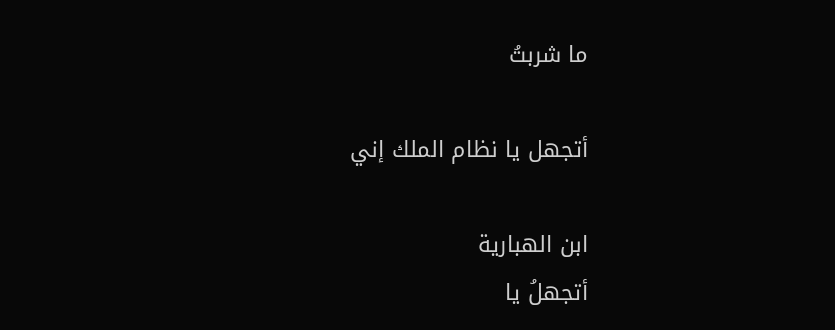ما شربتُ

أتجهل يا نظام الملك إني

ابن الهبارية
أتجهلُ يا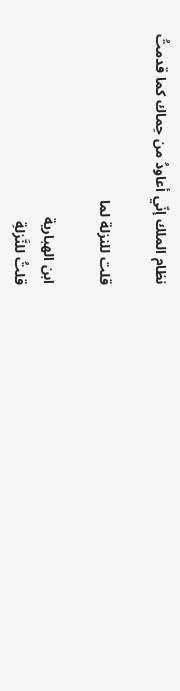نظام الملك إنّي أعاودُ من حِماك كما قدمتُ

قلت للنزلة لما

ابن الهبارية
قلتُ للنَّزلةِ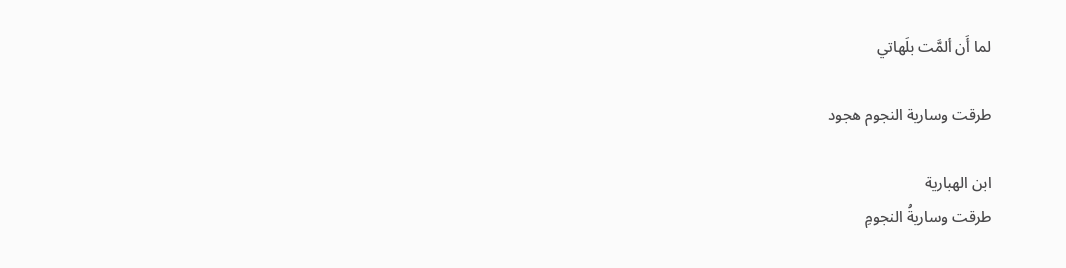لما أَن ألمَّت بلَهاتي

طرقت وسارية النجوم هجود

ابن الهبارية
طرقت وساريةُ النجومِ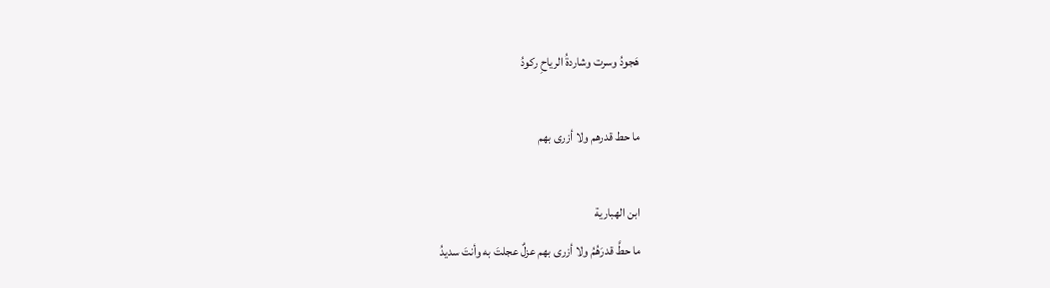هَجودُ وسرت وشاردةُ الرياحِ ركودُ

ما حط قدرهم ولا أزرى بهم

ابن الهبارية
ما حطَّ قدرَهُمُ ولا أزرى بهم عزلٌ عجلتَ به وأنتَ سديدُ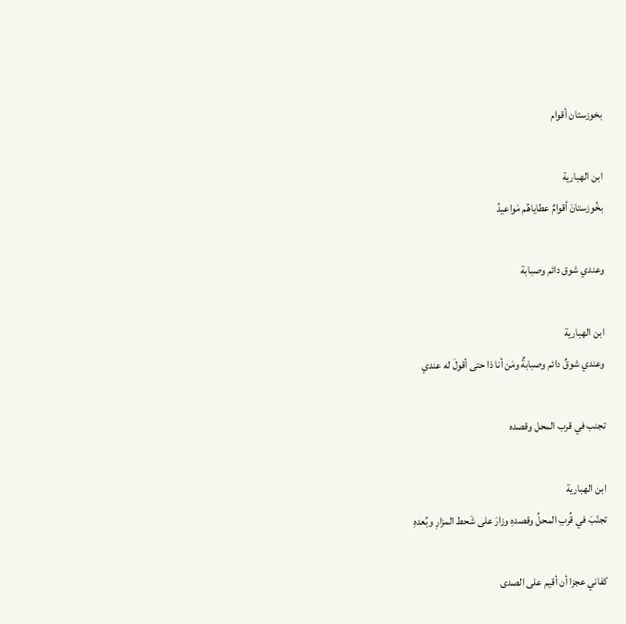بخوزستان أقوام

ابن الهبارية
بخُوزستانَ أقوامٌ عطاياهُم مَواعيدُ

وعندي شوق دائم وصبابة

ابن الهبارية
وعندي شوقٌ دائم وصبابةٌ ومَن أنا ذا حتى أقولَ له عندي

تجنب في قرب المحل وقصده

ابن الهبارية
تجنّبَ في قُربِ المحلِّ وقصدهِ وزارَ على شَحط المزارِ وبُعدهِ

كفاني عجزا أن أقيم على الصدى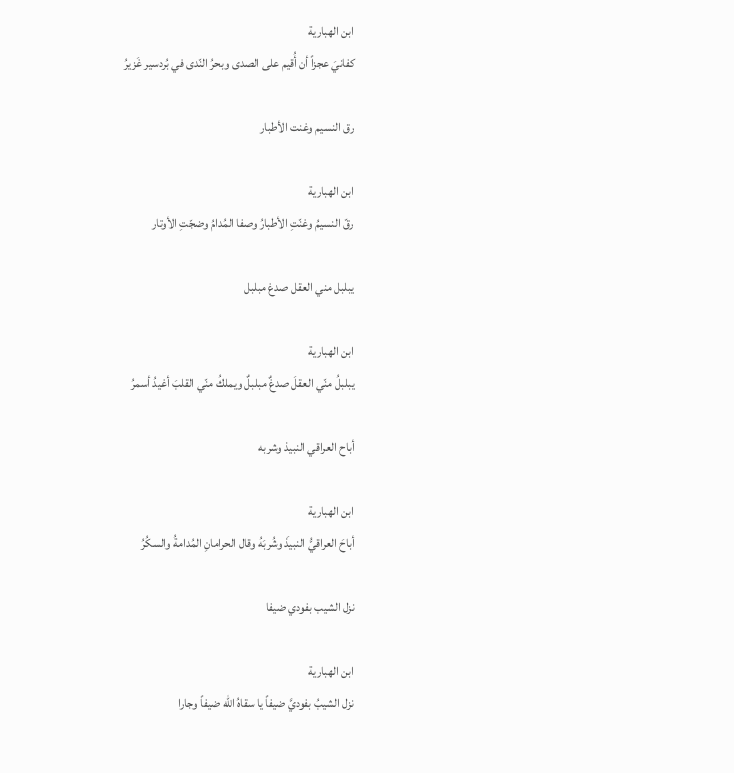ابن الهبارية
كفانيَ عجزاً أن أُقيم على الصدى وبحرُ النّدى في بُردسير غَزيرُ

رق النسيم وغنت الأطبار

ابن الهبارية
رقّ النسيمُ وغنّتِ الأطبارُ وصفا المُدامُ وضجّتِ الأوتار

يبلبل مني العقل صدغ مبلبل

ابن الهبارية
يبلبلُ منّي العقلَ صدغٌ مبلبلٌ ويملكُ منّي القلبَ أغيدُ أسمرُ

أباح العراقي النبيذ وشربه

ابن الهبارية
أباحَ العراقيُّ النبيذَ وشُربَهُ وقال الحرامانِ المُدامةُ والسكُرُ

نزل الشيب بفودي ضيفا

ابن الهبارية
نزل الشيبُ بفوديَّ ضيفاً يا سقاهُ الله ضيفاً وجارا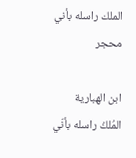الملك راسله بأني محجر

ابن الهبارية
المُلكُ راسله بأنّي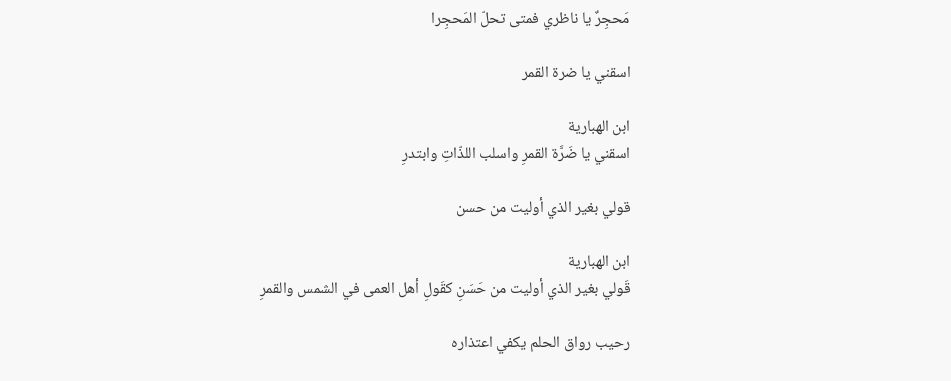مَحجِرٌ يا ناظري فمتى تحلّ المَحجِرا

اسقني يا ضرة القمر

ابن الهبارية
اسقني يا ضَرَّة القمرِ واسلب اللذّاتِ وابتدرِ

قولي بغير الذي أوليت من حسن

ابن الهبارية
قَولي بغير الذي أوليت من حَسَنِ كقَولِ أهل العمى في الشمس والقمرِ

رحيب رواق الحلم يكفي اعتذاره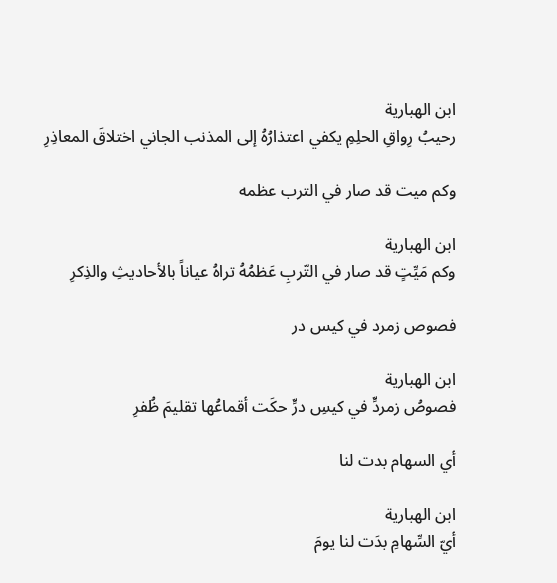ابن الهبارية
رحيبُ رِواقِ الحلِمِ يكفي اعتذارُهُ إلى المذنب الجاني اختلاقَ المعاذِرِ

وكم ميت قد صار في الترب عظمه

ابن الهبارية
وكم مَيِّتٍ قد صار في التّربِ عَظمُهُ تراهُ عياناً بالأحاديثِ والذِكرِ

فصوص زمرد في كيس در

ابن الهبارية
فصوصُ زمردٍّ في كيسِ درٍّ حكَت أقماعُها تقليمَ ظُفرِ

أي السهام بدت لنا

ابن الهبارية
أيّ السِّهامِ بدَت لنا يومَ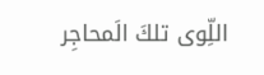اللِّوى تلكَ الَمحاجِر